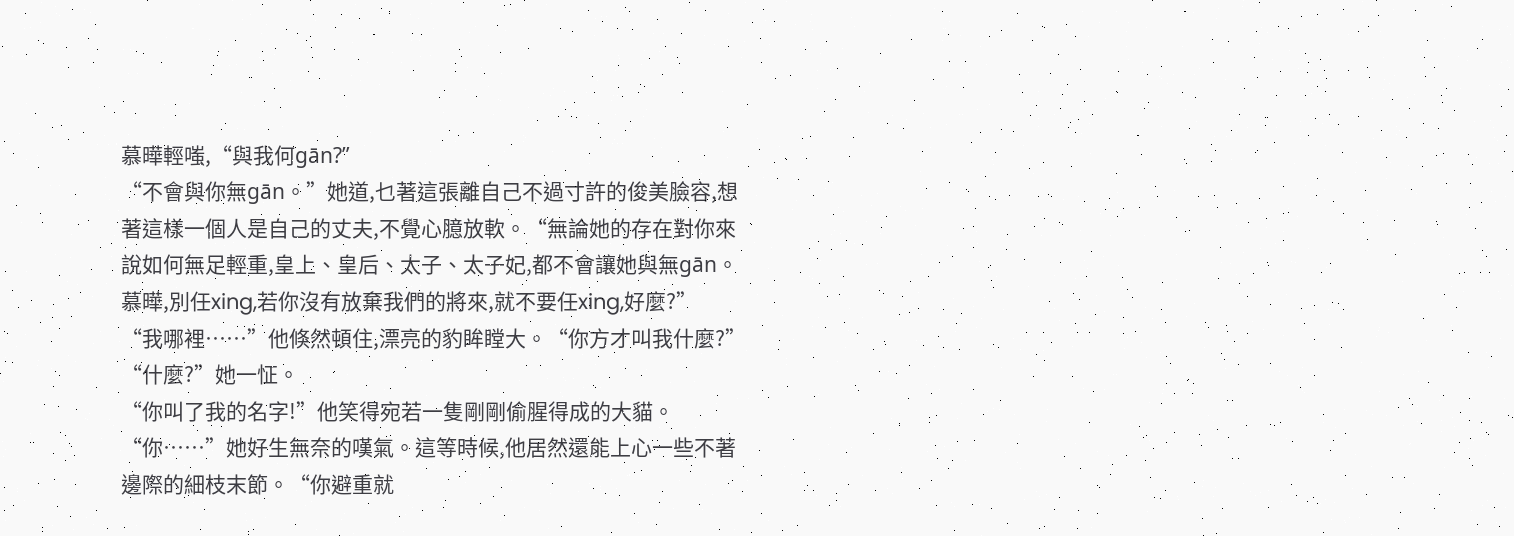慕曄輕嗤,“與我何gān?”
“不會與你無gān。”她道,乜著這張離自己不過寸許的俊美臉容,想著這樣一個人是自己的丈夫,不覺心臆放軟。“無論她的存在對你來說如何無足輕重,皇上、皇后、太子、太子妃,都不會讓她與無gān。慕曄,別任xing,若你沒有放棄我們的將來,就不要任xing,好麼?”
“我哪裡……”他倏然頓住,漂亮的豹眸瞠大。“你方才叫我什麼?”
“什麼?”她一怔。
“你叫了我的名字!”他笑得宛若一隻剛剛偷腥得成的大貓。
“你……”她好生無奈的嘆氣。這等時候,他居然還能上心一些不著邊際的細枝末節。“你避重就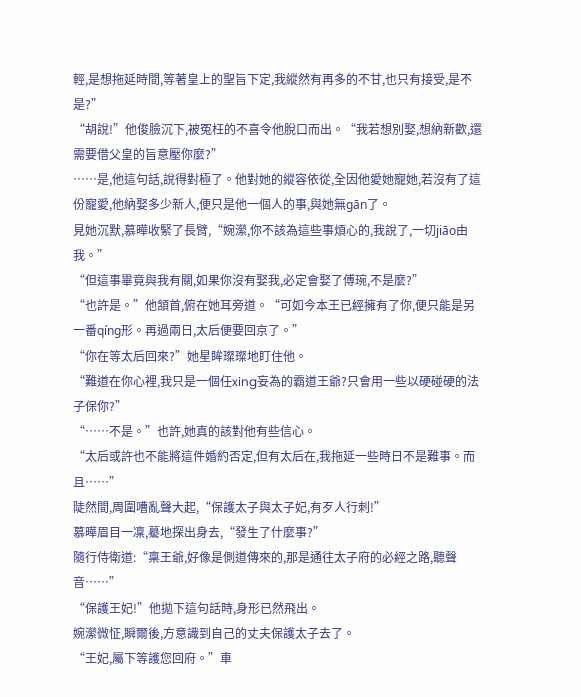輕,是想拖延時間,等著皇上的聖旨下定,我縱然有再多的不甘,也只有接受,是不是?”
“胡說!”他俊臉沉下,被冤枉的不喜令他脫口而出。“我若想別娶,想納新歡,還需要借父皇的旨意壓你麼?”
……是,他這句話,說得對極了。他對她的縱容依從,全因他愛她寵她,若沒有了這份寵愛,他納娶多少新人,便只是他一個人的事,與她無gān了。
見她沉默,慕曄收緊了長臂,“婉瀠,你不該為這些事煩心的,我說了,一切jiāo由我。”
“但這事畢竟與我有關,如果你沒有娶我,必定會娶了傅琬,不是麼?”
“也許是。”他頷首,俯在她耳旁道。“可如今本王已經擁有了你,便只能是另一番qíng形。再過兩日,太后便要回京了。”
“你在等太后回來?”她星眸璨璨地盯住他。
“難道在你心裡,我只是一個任xing妄為的霸道王爺?只會用一些以硬碰硬的法子保你?”
“……不是。”也許,她真的該對他有些信心。
“太后或許也不能將這件婚約否定,但有太后在,我拖延一些時日不是難事。而且……”
陡然間,周圍嘈亂聲大起,“保護太子與太子妃,有歹人行刺!”
慕曄眉目一凜,驀地探出身去,“發生了什麼事?”
隨行侍衛道:“稟王爺,好像是側道傳來的,那是通往太子府的必經之路,聽聲音……”
“保護王妃!”他拋下這句話時,身形已然飛出。
婉瀠微怔,瞬爾後,方意識到自己的丈夫保護太子去了。
“王妃,屬下等護您回府。”車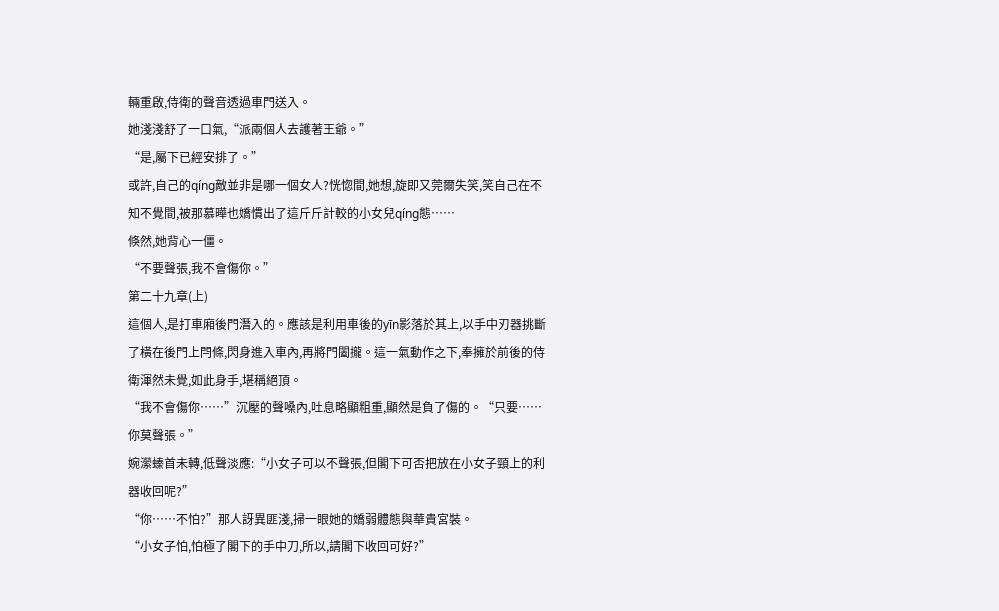輛重啟,侍衛的聲音透過車門送入。
她淺淺舒了一口氣,“派兩個人去護著王爺。”
“是,屬下已經安排了。”
或許,自己的qíng敵並非是哪一個女人?恍惚間,她想,旋即又莞爾失笑,笑自己在不知不覺間,被那慕曄也嬌慣出了這斤斤計較的小女兒qíng態……
倏然,她背心一僵。
“不要聲張,我不會傷你。”
第二十九章(上)
這個人,是打車廂後門潛入的。應該是利用車後的yīn影落於其上,以手中刃器挑斷了橫在後門上閂條,閃身進入車內,再將門闔攏。這一氣動作之下,奉擁於前後的侍衛渾然未覺,如此身手,堪稱絕頂。
“我不會傷你……”沉壓的聲嗓內,吐息略顯粗重,顯然是負了傷的。“只要……你莫聲張。”
婉瀠螓首未轉,低聲淡應:“小女子可以不聲張,但閣下可否把放在小女子頸上的利器收回呢?”
“你……不怕?”那人訝異匪淺,掃一眼她的嬌弱體態與華貴宮裝。
“小女子怕,怕極了閣下的手中刀,所以,請閣下收回可好?”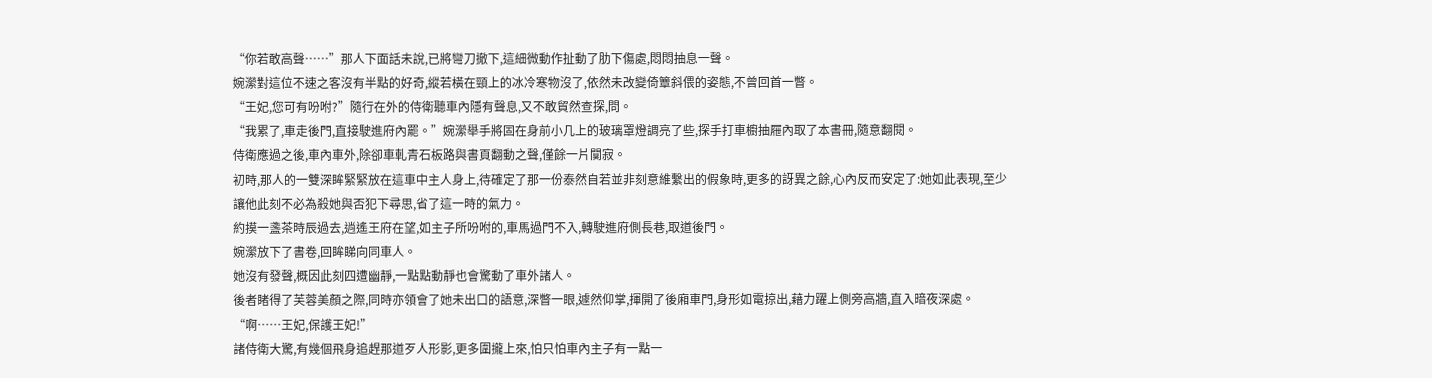“你若敢高聲……”那人下面話未說,已將彎刀撤下,這細微動作扯動了肋下傷處,悶悶抽息一聲。
婉瀠對這位不速之客沒有半點的好奇,縱若橫在頸上的冰冷寒物沒了,依然未改變倚簟斜偎的姿態,不曾回首一瞥。
“王妃,您可有吩咐?”隨行在外的侍衛聽車內隱有聲息,又不敢貿然查探,問。
“我累了,車走後門,直接駛進府內罷。”婉瀠舉手將固在身前小几上的玻璃罩燈調亮了些,探手打車櫥抽屜內取了本書冊,隨意翻閱。
侍衛應過之後,車內車外,除卻車軋青石板路與書頁翻動之聲,僅餘一片闃寂。
初時,那人的一雙深眸緊緊放在這車中主人身上,待確定了那一份泰然自若並非刻意維繫出的假象時,更多的訝異之餘,心內反而安定了:她如此表現,至少讓他此刻不必為殺她與否犯下尋思,省了這一時的氣力。
約摸一盞茶時辰過去,逍遙王府在望,如主子所吩咐的,車馬過門不入,轉駛進府側長巷,取道後門。
婉瀠放下了書卷,回眸睇向同車人。
她沒有發聲,概因此刻四遭幽靜,一點點動靜也會驚動了車外諸人。
後者睹得了芙蓉美顏之際,同時亦領會了她未出口的語意,深瞥一眼,遽然仰掌,揮開了後廂車門,身形如電掠出,藉力躍上側旁高牆,直入暗夜深處。
“啊……王妃,保護王妃!”
諸侍衛大驚,有幾個飛身追趕那道歹人形影,更多圍攏上來,怕只怕車內主子有一點一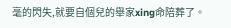毫的閃失,就要自個兒的舉家xing命陪葬了。